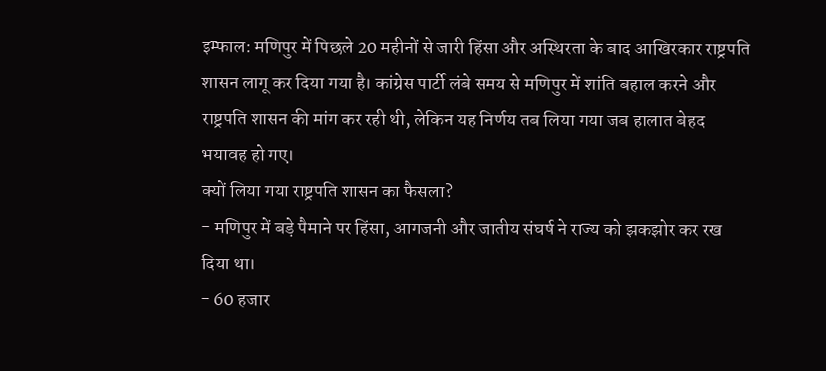इम्फाल: मणिपुर में पिछले 20 महीनों से जारी हिंसा और अस्थिरता के बाद आखिरकार राष्ट्रपति शासन लागू कर दिया गया है। कांग्रेस पार्टी लंबे समय से मणिपुर में शांति बहाल करने और राष्ट्रपति शासन की मांग कर रही थी, लेकिन यह निर्णय तब लिया गया जब हालात बेहद भयावह हो गए।
क्यों लिया गया राष्ट्रपति शासन का फैसला?
- मणिपुर में बड़े पैमाने पर हिंसा, आगजनी और जातीय संघर्ष ने राज्य को झकझोर कर रख दिया था।
- 60 हजार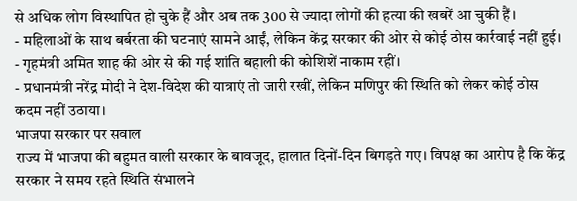से अधिक लोग विस्थापित हो चुके हैं और अब तक 300 से ज्यादा लोगों की हत्या की खबरें आ चुकी हैं।
- महिलाओं के साथ बर्बरता की घटनाएं सामने आईं, लेकिन केंद्र सरकार की ओर से कोई ठोस कार्रवाई नहीं हुई।
- गृहमंत्री अमित शाह की ओर से की गई शांति बहाली की कोशिशें नाकाम रहीं।
- प्रधानमंत्री नरेंद्र मोदी ने देश-विदेश की यात्राएं तो जारी रखीं, लेकिन मणिपुर की स्थिति को लेकर कोई ठोस कदम नहीं उठाया।
भाजपा सरकार पर सवाल
राज्य में भाजपा की बहुमत वाली सरकार के बावजूद, हालात दिनों-दिन बिगड़ते गए। विपक्ष का आरोप है कि केंद्र सरकार ने समय रहते स्थिति संभालने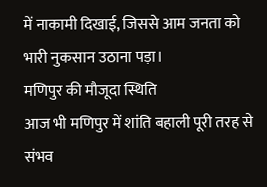में नाकामी दिखाई, जिससे आम जनता को भारी नुकसान उठाना पड़ा।
मणिपुर की मौजूदा स्थिति
आज भी मणिपुर में शांति बहाली पूरी तरह से संभव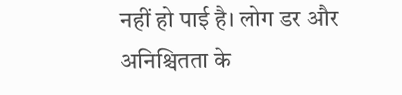नहीं हो पाई है। लोग डर और अनिश्चितता के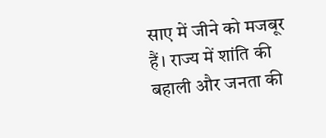साए में जीने को मजबूर हैं। राज्य में शांति की बहाली और जनता की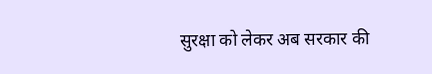सुरक्षा को लेकर अब सरकार की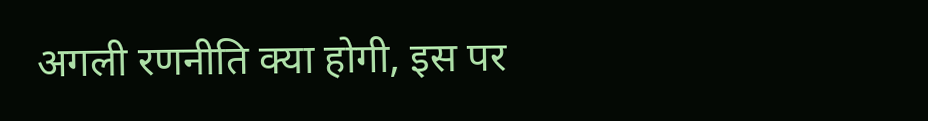अगली रणनीति क्या होगी, इस पर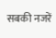सबकी नजरें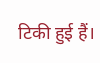टिकी हुई हैं।